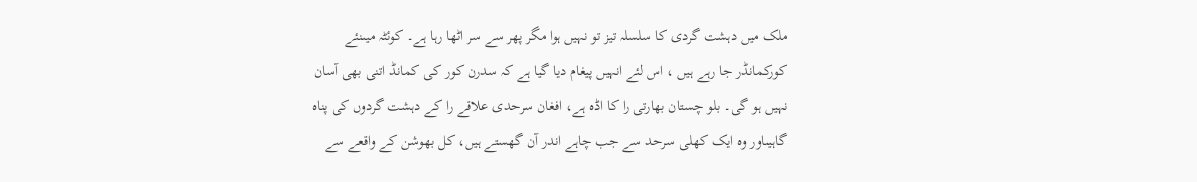ملک میں دہشت گردی کا سلسلہ تیز تو نہیں ہوا مگر پھر سے سر اٹھا رہا ہے۔ کوئٹہ میںنئے کورکمانڈر جا رہے ہیں ، اس لئے انہیں پیغام دیا گیا ہے کہ سدرن کور کی کمانڈ اتنی بھی آسان نہیں ہو گی۔ بلو چستان بھارتی را کا اڈہ ہے، افغان سرحدی علاقے را کے دہشت گردوں کی پناہ گاہیںاور وہ ایک کھلی سرحد سے جب چاہے اندر آن گھستے ہیں، کل بھوشن کے واقعے سے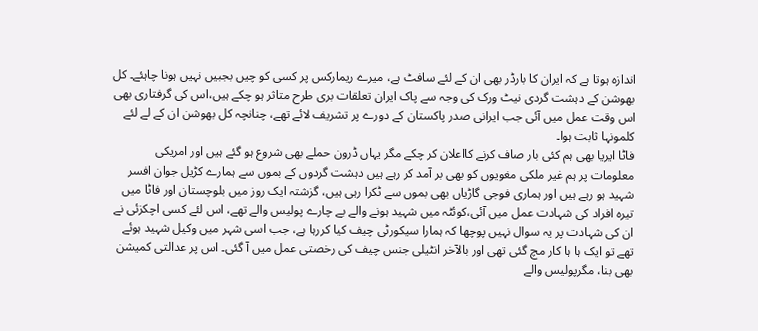اندازہ ہوتا ہے کہ ایران کا بارڈر بھی ان کے لئے سافٹ ہے، میرے ریمارکس پر کسی کو چیں بجبیں نہیں ہونا چاہئے۔ کل بھوشن کے دہشت گردی نیٹ ورک کی وجہ سے پاک ایران تعلقات بری طرح متاثر ہو چکے ہیں،اس کی گرفتاری بھی اس وقت عمل میں آئی جب ایرانی صدر پاکستان کے دورے پر تشریف لائے تھے، چنانچہ کل بھوشن ان کے لے لئے کلمونہا ثابت ہوا۔
فاٹا ایریا بھی ہم کئی بار صاف کرنے کااعلان کر چکے مگر یہاں ڈرون حملے بھی شروع ہو گئے ہیں اور امریکی معلومات پر ہم غیر ملکی مغویوں کو بھی بر آمد کر رہے ہیں دہشت گردوں کے بموں سے ہمارے کڑیل جوان افسر شہید ہو رہے ہیں اور ہماری فوجی گاڑیاں بھی بموں سے ٹکرا رہی ہیں، گزشتہ ایک روز میں بلوچستان اور فاٹا میں تیرہ افراد کی شہادت عمل میں آئی،کوئٹہ میں شہید ہونے والے بے چارے پولیس والے تھے، اس لئے کسی اچکزئی نے ان کی شہادت پر یہ سوال نہیں پوچھا کہ ہمارا سیکورٹی چیف کیا کررہا ہے، جب اسی شہر میں وکیل شہید ہوئے تھے تو ایک ہا ہا کار مچ گئی تھی اور بالآخر انٹیلی جنس چیف کی رخصتی عمل میں آ گئی۔ اس پر عدالتی کمیشن بھی بنا، مگرپولیس والے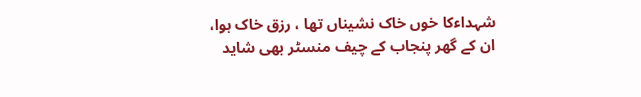شہداءکا خوں خاک نشیناں تھا ، رزق خاک ہوا، ان کے گھر پنجاب کے چیف منسٹر بھی شاید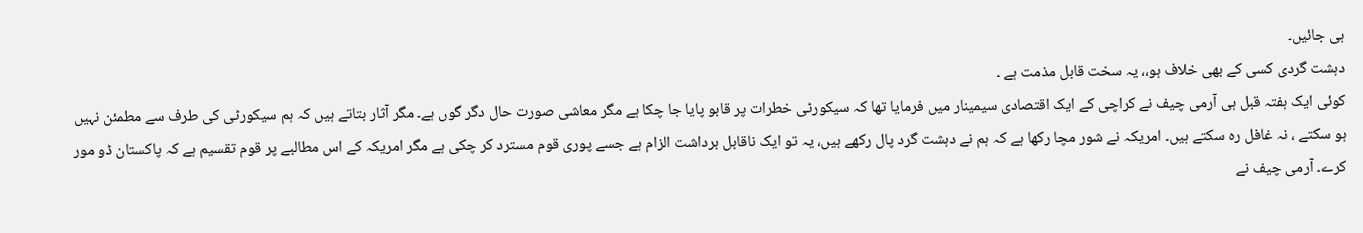ہی جائیں۔
دہشت گردی کسی کے بھی خلاف ہو،، یہ سخت قابل مذمت ہے ۔
کوئی ایک ہفتہ قبل ہی آرمی چیف نے کراچی کے ایک اقتصادی سیمینار میں فرمایا تھا کہ سیکورٹی خطرات پر قابو پایا جا چکا ہے مگر معاشی صورت حال دگر گوں ہے۔ مگر آثار بتاتے ہیں کہ ہم سیکورٹی کی طرف سے مطمئن نہیں ہو سکتے ، نہ غافل رہ سکتے ہیں۔ امریکہ نے شور مچا رکھا ہے کہ ہم نے دہشت گرد پال رکھے ہیں، یہ تو ایک ناقابل برداشت الزام ہے جسے پوری قوم مسترد کر چکی ہے مگر امریکہ کے اس مطالبے پر قوم تقسیم ہے کہ پاکستان ڈو مور کرے۔ آرمی چیف نے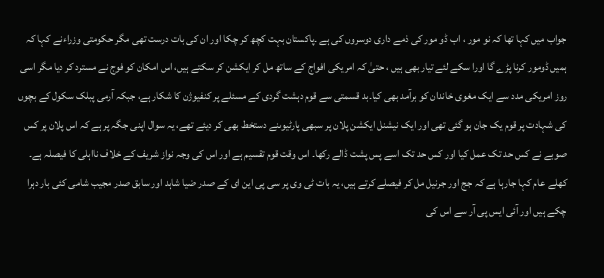جواب میں کہا تھا کہ نو مور ، اب ڈو مور کی ذمے داری دوسروں کی ہے ۔پاکستان بہت کچھ کر چکا اور ان کی بات درست تھی مگر حکومتی وزراءنے کہا کہ ہمیں ڈومور کرنا پڑے گا اورا سکے لئے تیار بھی ہیں ، حتیٰ کہ امریکی افواج کے ساتھ مل کر ایکشن کر سکتے ہیں، اس امکان کو فوج نے مسترد کر دیا مگر اسی روز امریکی مدد سے ایک مغوی خاندان کو برآمد بھی کیا۔بد قسمتی سے قوم دہشت گردی کے مسئلے پر کنفیوژن کا شکار ہے، جبکہ آرمی پبلک سکول کے بچوں کی شہادت پر قوم یک جان ہو گئی تھی اور ایک نیشنل ایکشن پلان پر سبھی پارٹیوںنے دستخط بھی کر دیئے تھے، یہ سوال اپنی جگہ پر ہے کہ اس پلان پر کس صوبے نے کس حد تک عمل کیا اور کس حد تک اسے پس پشت ڈالے رکھا۔ اس وقت قوم تقسیم ہے اور اس کی وجہ نواز شریف کے خلاف نااہلی کا فیصلہ ہے۔ کھلے عام کہا جارہا ہے کہ جج اور جرنیل مل کر فیصلے کرتے ہیں، یہ بات ٹی وی پر سی پی این ای کے صدر ضیا شاہد اور سابق صدر مجیب شامی کئی بار دہرا چکے ہیں اور آئی ایس پی آر سے اس کی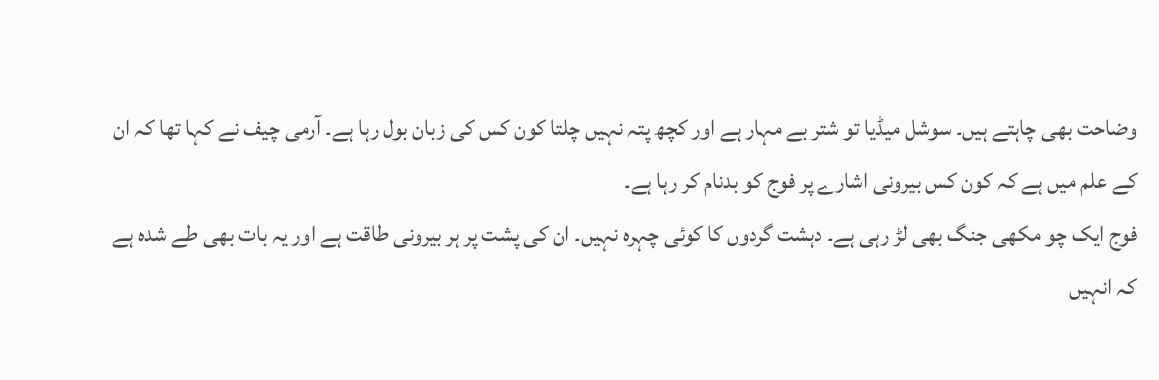وضاحت بھی چاہتے ہیں۔ سوشل میڈیا تو شتر بے مہار ہے اور کچھ پتہ نہیں چلتا کون کس کی زبان بول رہا ہے۔ آرمی چیف نے کہا تھا کہ ان کے علم میں ہے کہ کون کس بیرونی اشارے پر فوج کو بدنام کر رہا ہے۔
فوج ایک چو مکھی جنگ بھی لڑ رہی ہے۔ دہشت گردوں کا کوئی چہرہ نہیں۔ ان کی پشت پر ہر بیرونی طاقت ہے اور یہ بات بھی طے شدہ ہے کہ انہیں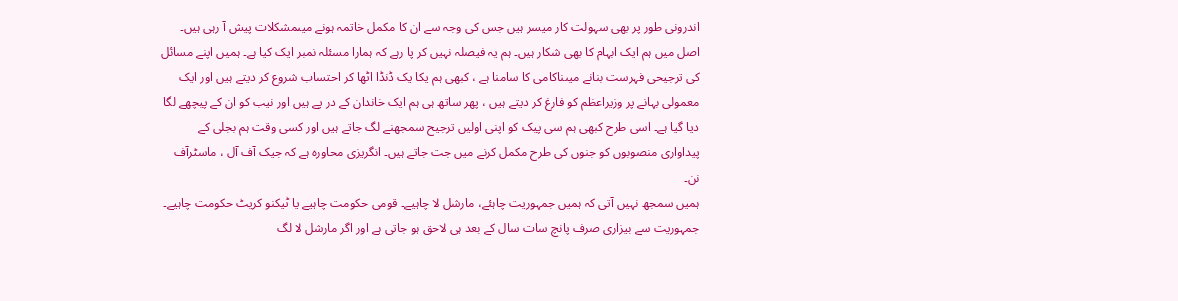اندرونی طور پر بھی سہولت کار میسر ہیں جس کی وجہ سے ان کا مکمل خاتمہ ہونے میںمشکلات پیش آ رہی ہیں۔ اصل میں ہم ایک ابہام کا بھی شکار ہیں۔ ہم یہ فیصلہ نہیں کر پا رہے کہ ہمارا مسئلہ نمبر ایک کیا ہے۔ ہمیں اپنے مسائل کی ترجیحی فہرست بنانے میںناکامی کا سامنا ہے ، کبھی ہم یکا یک ڈنڈا اٹھا کر احتساب شروع کر دیتے ہیں اور ایک معمولی بہانے پر وزیراعظم کو فارغ کر دیتے ہیں ، پھر ساتھ ہی ہم ایک خاندان کے در پے ہیں اور نیب کو ان کے پیچھے لگا دیا گیا ہے۔ اسی طرح کبھی ہم سی پیک کو اپنی اولیں ترجیح سمجھنے لگ جاتے ہیں اور کسی وقت ہم بجلی کے پیداواری منصوبوں کو جنوں کی طرح مکمل کرنے میں جت جاتے ہیں۔ انگریزی محاورہ ہے کہ جیک آف آل ، ماسٹرآف نن۔
ہمیں سمجھ نہیں آتی کہ ہمیں جمہوریت چاہئے، مارشل لا چاہیے۔ قومی حکومت چاہیے یا ٹیکنو کریٹ حکومت چاہیے۔ جمہوریت سے بیزاری صرف پانچ سات سال کے بعد ہی لاحق ہو جاتی ہے اور اگر مارشل لا لگ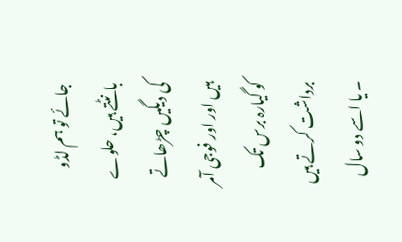جائے تو ہم لڈو بانٹتے ہیں، حلوے کی دیگیں چڑھاتے ہیں اور اور فوجی آمر کو گیارہ برس تک برداشت کرتے ہیں ۔ یا اسے دو سال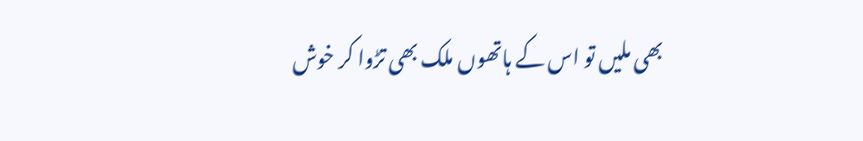بھی ملیں تو اس کے ہاتھوں ملک بھی تڑوا کر خوش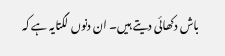باش دکھائی دیتے ہیں۔ ان دنوں لگتایہ ہے کہ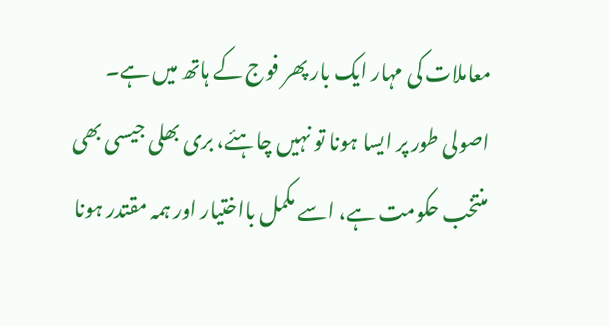معاملات کی مہار ایک بار پھر فوج کے ہاتھ میں ہے۔ اصولی طور پر ایسا ہونا تو نہیں چاہئے، بری بھلی جیسی بھی منتخب حکومت ہے، اسے مکمل بااختیار اور ہمہ مقتدر ہونا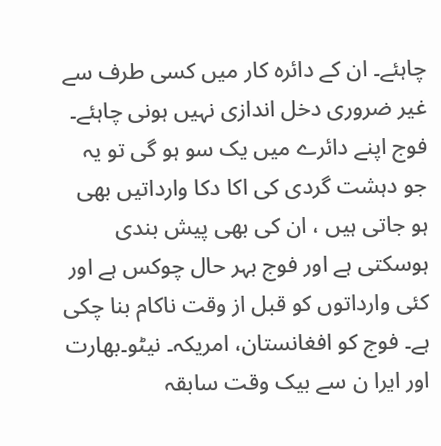چاہئے۔ ان کے دائرہ کار میں کسی طرف سے غیر ضروری دخل اندازی نہیں ہونی چاہئے۔ فوج اپنے دائرے میں یک سو ہو گی تو یہ جو دہشت گردی کی اکا دکا وارداتیں بھی ہو جاتی ہیں ، ان کی بھی پیش بندی ہوسکتی ہے اور فوج بہر حال چوکس ہے اور کئی وارداتوں کو قبل از وقت ناکام بنا چکی ہے۔ فوج کو افغانستان، امریکہ۔ نیٹو۔بھارت اور ایرا ن سے بیک وقت سابقہ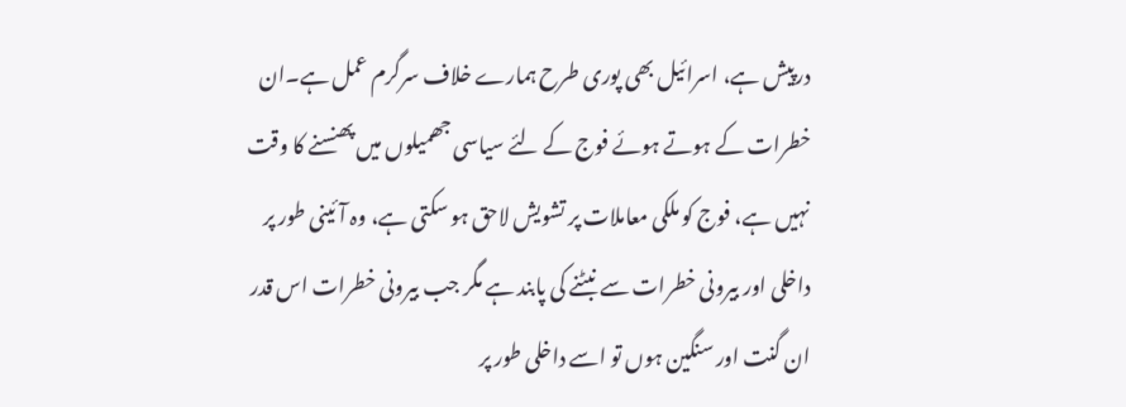درپیش ہے، اسرائیل بھی پوری طرح ہمارے خلاف سرگرم عمل ہے۔ان خطرات کے ہوتے ہوئے فوج کے لئے سیاسی جھمیلوں میں پھنسنے کا وقت نہیں ہے، فوج کو ملکی معاملات پر تشویش لاحق ہو سکتی ہے، وہ آئینی طور پر داخلی اور بیرونی خطرات سے نبٹنے کی پابند ہے مگر جب بیرونی خطرات اس قدر ان گنت اور سنگین ہوں تو اسے داخلی طور پر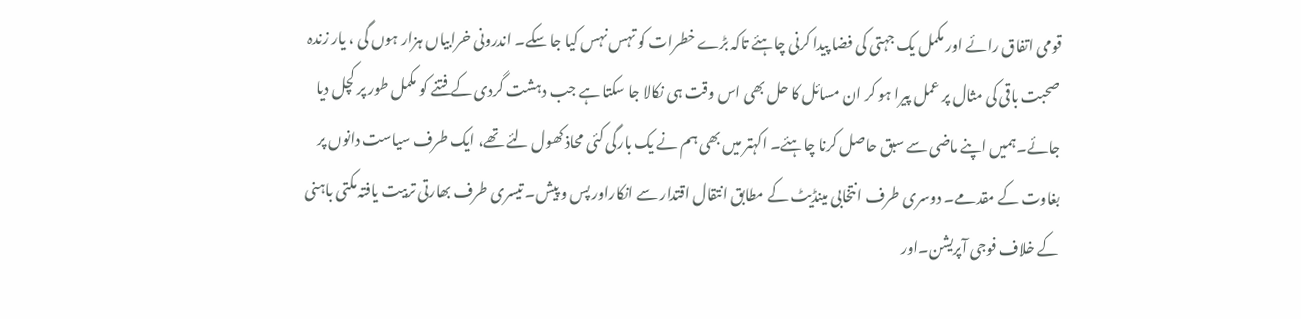قومی اتفاق رائے اور مکمل یک جہتی کی فضا پیدا کرنی چاہئے تاکہ بڑے خطرات کو تہس نہس کیا جا سکے۔ اندرونی خرابیاں ہزار ہوں گی ، یار زندہ صحبت باقی کی مثال پر عمل پیرا ہو کر ان مسائل کا حل بھی اس وقت ہی نکالا جا سکتا ہے جب دہشت گردی کے فتنے کو مکمل طور پر کچل دیا جائے۔ہمیں اپنے ماضی سے سبق حاصل کرنا چاہئے۔ اکہتر میں بھی ہم نے یک بارگی کئی محاذ کھول لئے تھے، ایک طرف سیاست دانوں پر بغاوت کے مقدمے۔ دوسری طرف انتخابی مینڈیٹ کے مطابق انتقال اقتدار سے انکاراور پس و پیش۔ تیسری طرف بھارتی تربیت یافتہ مکتی باہنی کے خلاف فوجی آپریشن۔اور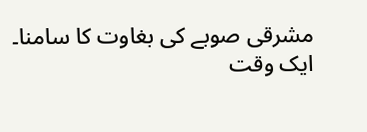مشرقی صوبے کی بغاوت کا سامنا۔
ایک وقت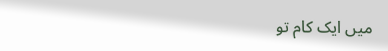میں ایک کام تو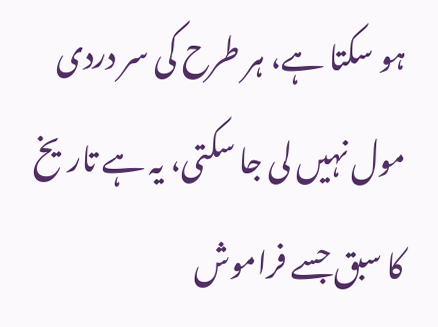ہو سکتا ہے، ہر طرح کی سر دردی مول نہیں لی جا سکتی، یہ ہے تاریخ کا سبق جسے فراموش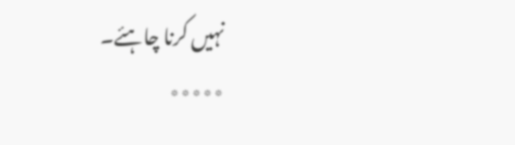نہیں کرنا چاہئے۔
٭٭٭٭٭